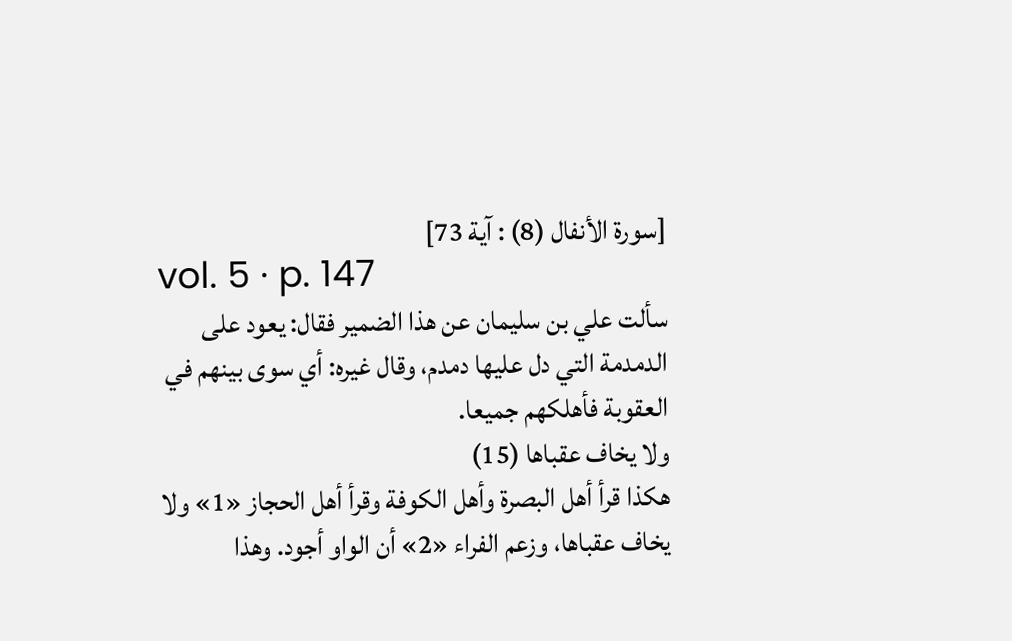[سورة الأنفال (8) : آية 73]
vol. 5 · p. 147
سألت علي بن سليمان عن هذا الضمير فقال: يعود على الدمدمة التي دل عليها دمدم، وقال غيره: أي سوى بينهم في العقوبة فأهلكهم جميعا.
ولا يخاف عقباها (15)
هكذا قرأ أهل البصرة وأهل الكوفة وقرأ أهل الحجاز «1» ولا يخاف عقباها، وزعم الفراء «2» أن الواو أجود. وهذا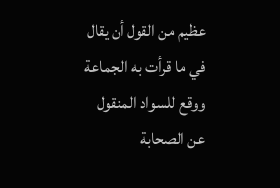عظيم من القول أن يقال في ما قرأت به الجماعة ووقع للسواد المنقول عن الصحابة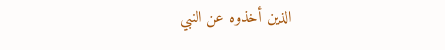الذين أخذوه عن النبي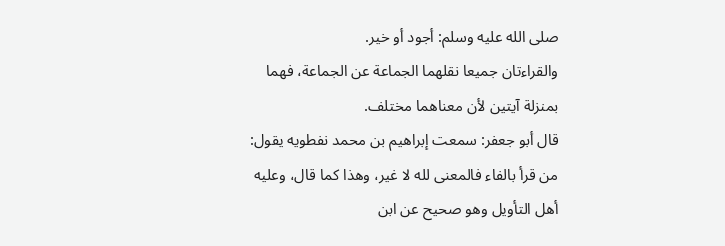صلى الله عليه وسلم: أجود أو خير.
والقراءتان جميعا نقلهما الجماعة عن الجماعة، فهما بمنزلة آيتين لأن معناهما مختلف.
قال أبو جعفر: سمعت إبراهيم بن محمد نفطويه يقول: من قرأ بالفاء فالمعنى لله لا غير، وهذا كما قال، وعليه أهل التأويل وهو صحيح عن ابن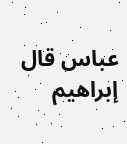عباس قال إبراهيم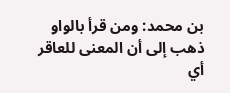بن محمد: ومن قرأ بالواو ذهب إلى أن المعنى للعاقر أي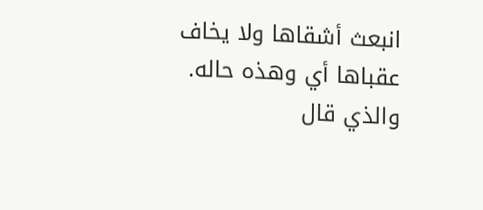انبعث أشقاها ولا يخاف عقباها أي وهذه حاله. والذي قال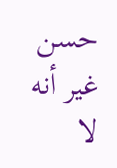حسن غير أنه لا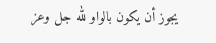يجوز أن يكون بالواو لله جل وعز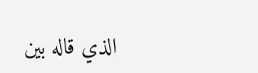الذي قاله بين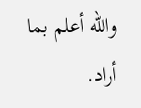والله أعلم بما أراد.